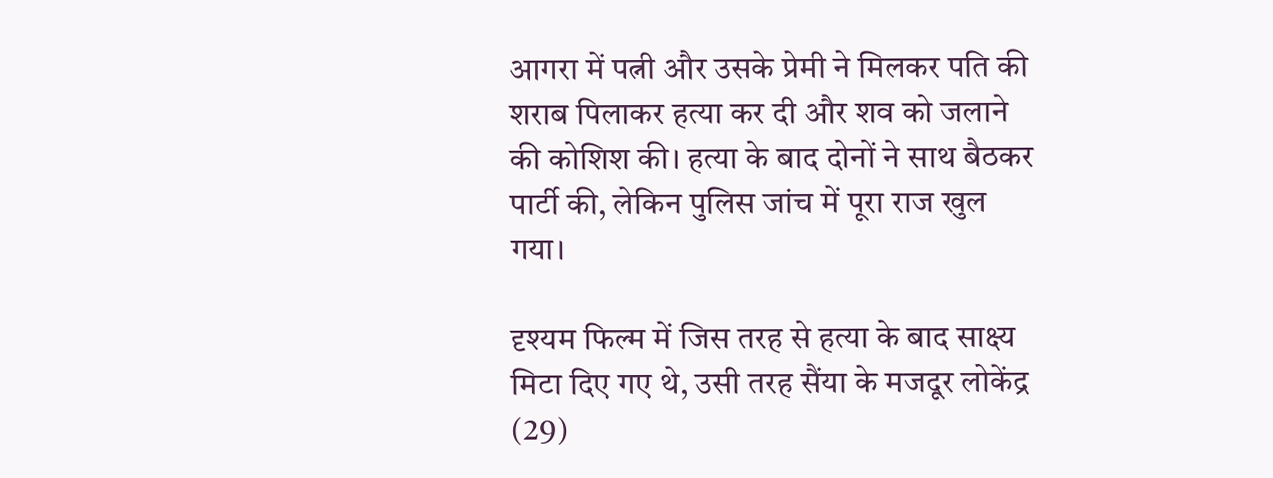आगरा में पत्नी और उसके प्रेमी ने मिलकर पति की शराब पिलाकर हत्या कर दी और शव को जलाने की कोशिश की। हत्या के बाद दोनों ने साथ बैठकर पार्टी की, लेकिन पुलिस जांच में पूरा राज खुल गया।

दृश्यम फिल्म में जिस तरह से हत्या के बाद साक्ष्य मिटा दिए गए थे, उसी तरह सैंया के मजदूर लोकेंद्र (29)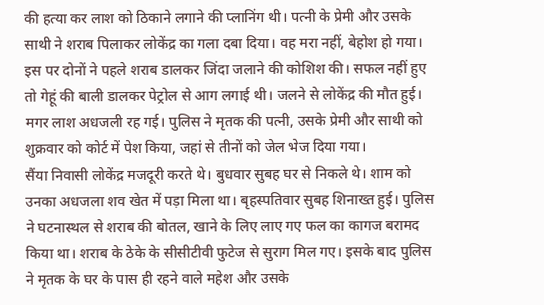की हत्या कर लाश को ठिकाने लगाने की प्लानिंग थी। पत्नी के प्रेमी और उसके साथी ने शराब पिलाकर लोकेंद्र का गला दबा दिया। वह मरा नहीं, बेहोश हो गया। इस पर दोनों ने पहले शराब डालकर जिंदा जलाने की कोशिश की। सफल नहीं हुए तो गेहूं की बाली डालकर पेट्रोल से आग लगाई थी। जलने से लोकेंद्र की मौत हुई। मगर लाश अधजली रह गई। पुलिस ने मृतक की पत्नी, उसके प्रेमी और साथी को शुक्रवार को कोर्ट में पेश किया, जहां से तीनों को जेल भेज दिया गया।
सैंया निवासी लोकेंद्र मजदूरी करते थे। बुधवार सुबह घर से निकले थे। शाम को उनका अधजला शव खेत में पड़ा मिला था। बृहस्पतिवार सुबह शिनाख्त हुई। पुलिस ने घटनास्थल से शराब की बोतल, खाने के लिए लाए गए फल का कागज बरामद किया था। शराब के ठेके के सीसीटीवी फुटेज से सुराग मिल गए। इसके बाद पुलिस ने मृतक के घर के पास ही रहने वाले महेश और उसके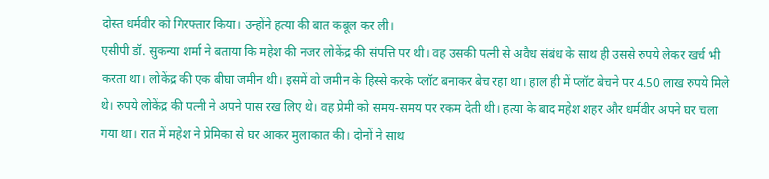दोस्त धर्मवीर को गिरफ्तार किया। उन्होंने हत्या की बात कबूल कर ली।
एसीपी डॉ. सुकन्या शर्मा ने बताया कि महेश की नजर लोकेंद्र की संपत्ति पर थी। वह उसकी पत्नी से अवैध संबंध के साथ ही उससे रुपये लेकर खर्च भी करता था। लोकेंद्र की एक बीघा जमीन थी। इसमें वो जमीन के हिस्से करके प्लॉट बनाकर बेच रहा था। हाल ही में प्लॉट बेचने पर 4.50 लाख रुपये मिले थे। रुपये लोकेंद्र की पत्नी ने अपने पास रख लिए थे। वह प्रेमी को समय-समय पर रकम देती थी। हत्या के बाद महेश शहर और धर्मवीर अपने घर चला गया था। रात में महेश ने प्रेमिका से घर आकर मुलाकात की। दोनों ने साथ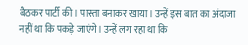बैठकर पार्टी की। पास्ता बनाकर खाया। उन्हें इस बात का अंदाजा नहीं था कि पकड़े जाएंगे। उन्हें लग रहा था कि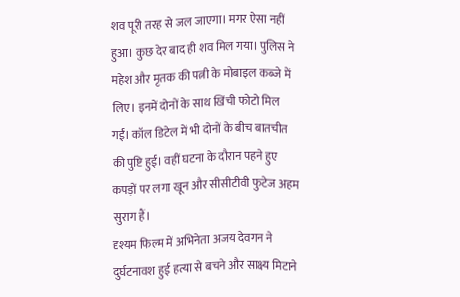शव पूरी तरह से जल जाएगा। मगर ऐसा नहीं हुआ। कुछ देर बाद ही शव मिल गया। पुलिस ने महेश और मृतक की पत्नी के मोबाइल कब्जे में लिए। इनमें दोनों के साथ खिंची फोटो मिल गईं। कॉल डिटेल में भी दोनों के बीच बातचीत की पुष्टि हुई। वहीं घटना के दौरान पहने हुए कपड़ों पर लगा खून और सीसीटीवी फुटेज अहम सुराग हैं।
दृश्यम फिल्म में अभिनेता अजय देवगन ने दुर्घटनावश हुई हत्या से बचने और साक्ष्य मिटाने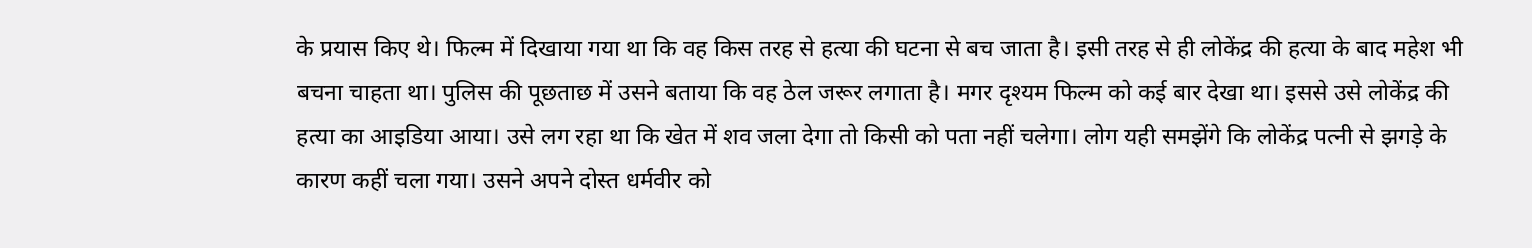के प्रयास किए थे। फिल्म में दिखाया गया था कि वह किस तरह से हत्या की घटना से बच जाता है। इसी तरह से ही लोकेंद्र की हत्या के बाद महेश भी बचना चाहता था। पुलिस की पूछताछ में उसने बताया कि वह ठेल जरूर लगाता है। मगर दृश्यम फिल्म को कई बार देखा था। इससे उसे लोकेंद्र की हत्या का आइडिया आया। उसे लग रहा था कि खेत में शव जला देगा तो किसी को पता नहीं चलेगा। लोग यही समझेंगे कि लोकेंद्र पत्नी से झगड़े के कारण कहीं चला गया। उसने अपने दोस्त धर्मवीर को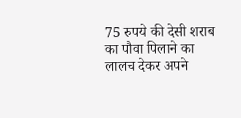75 रुपये की देसी शराब का पौवा पिलाने का लालच देकर अपने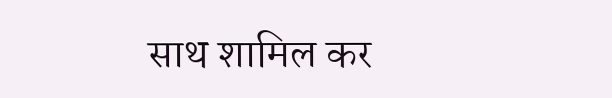साथ शामिल कर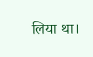लिया था।